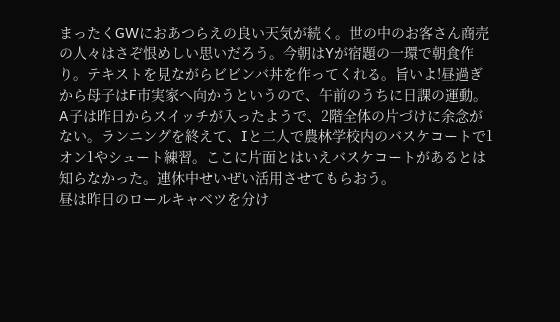まったくGWにおあつらえの良い天気が続く。世の中のお客さん商売の人々はさぞ恨めしい思いだろう。今朝はYが宿題の一環で朝食作り。テキストを見ながらビビンバ丼を作ってくれる。旨いよ!昼過ぎから母子はF市実家へ向かうというので、午前のうちに日課の運動。A子は昨日からスイッチが入ったようで、2階全体の片づけに余念がない。ランニングを終えて、Iと二人で農林学校内のバスケコートで1オン1やシュート練習。ここに片面とはいえバスケコートがあるとは知らなかった。連休中せいぜい活用させてもらおう。
昼は昨日のロールキャベツを分け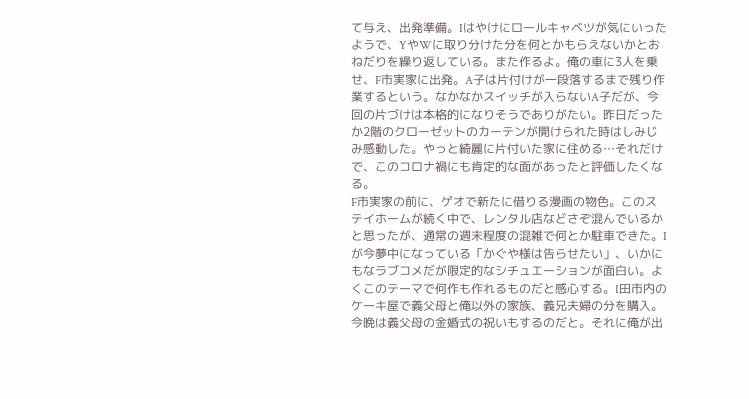て与え、出発準備。Iはやけにロールキャベツが気にいったようで、YやWに取り分けた分を何とかもらえないかとおねだりを繰り返している。また作るよ。俺の車に3人を乗せ、F市実家に出発。A子は片付けが一段落するまで残り作業するという。なかなかスイッチが入らないA子だが、今回の片づけは本格的になりそうでありがたい。昨日だったか2階のクローゼットのカーテンが開けられた時はしみじみ感動した。やっと綺麗に片付いた家に住める…それだけで、このコロナ禍にも肯定的な面があったと評価したくなる。
F市実家の前に、ゲオで新たに借りる漫画の物色。このステイホームが続く中で、レンタル店などさぞ混んでいるかと思ったが、通常の週末程度の混雑で何とか駐車できた。Iが今夢中になっている「かぐや様は告らせたい」、いかにもなラブコメだが限定的なシチュエーションが面白い。よくこのテーマで何作も作れるものだと感心する。I田市内のケーキ屋で義父母と俺以外の家族、義兄夫婦の分を購入。今晩は義父母の金婚式の祝いもするのだと。それに俺が出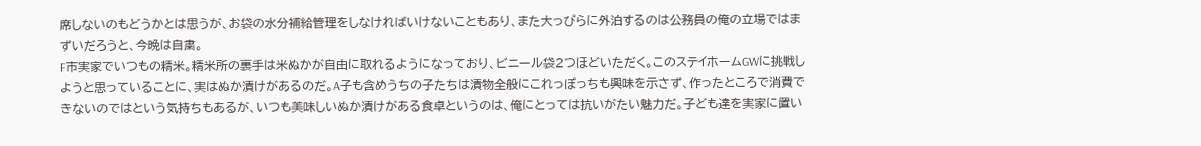席しないのもどうかとは思うが、お袋の水分補給管理をしなければいけないこともあり、また大っぴらに外泊するのは公務員の俺の立場ではまずいだろうと、今晩は自粛。
F市実家でいつもの精米。精米所の裏手は米ぬかが自由に取れるようになっており、ビニール袋2つほどいただく。このステイホームGWに挑戦しようと思っていることに、実はぬか漬けがあるのだ。A子も含めうちの子たちは漬物全般にこれっぽっちも興味を示さず、作ったところで消費できないのではという気持ちもあるが、いつも美味しいぬか漬けがある食卓というのは、俺にとっては抗いがたい魅力だ。子ども達を実家に置い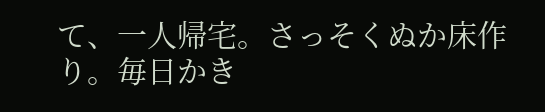て、一人帰宅。さっそくぬか床作り。毎日かき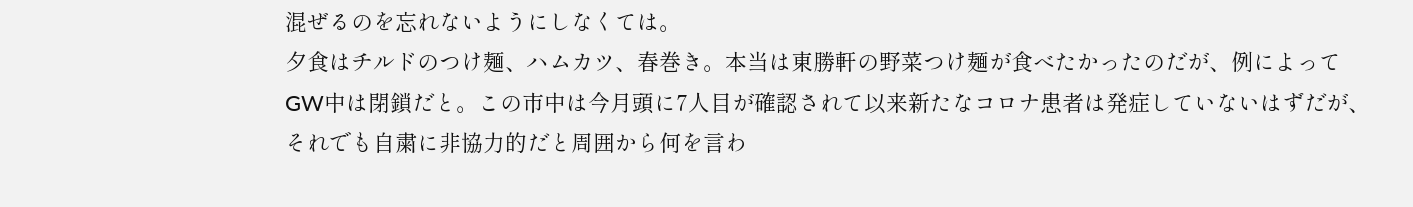混ぜるのを忘れないようにしなくては。
夕食はチルドのつけ麺、ハムカツ、春巻き。本当は東勝軒の野菜つけ麺が食べたかったのだが、例によってGW中は閉鎖だと。この市中は今月頭に7人目が確認されて以来新たなコロナ患者は発症していないはずだが、それでも自粛に非協力的だと周囲から何を言わ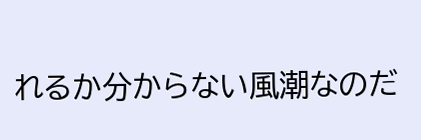れるか分からない風潮なのだ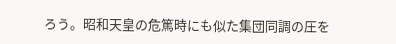ろう。昭和天皇の危篤時にも似た集団同調の圧を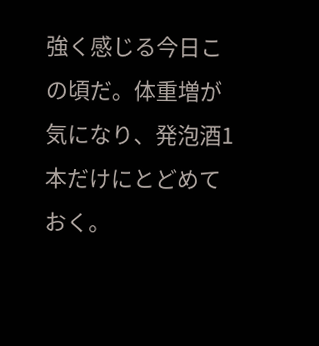強く感じる今日この頃だ。体重増が気になり、発泡酒1本だけにとどめておく。